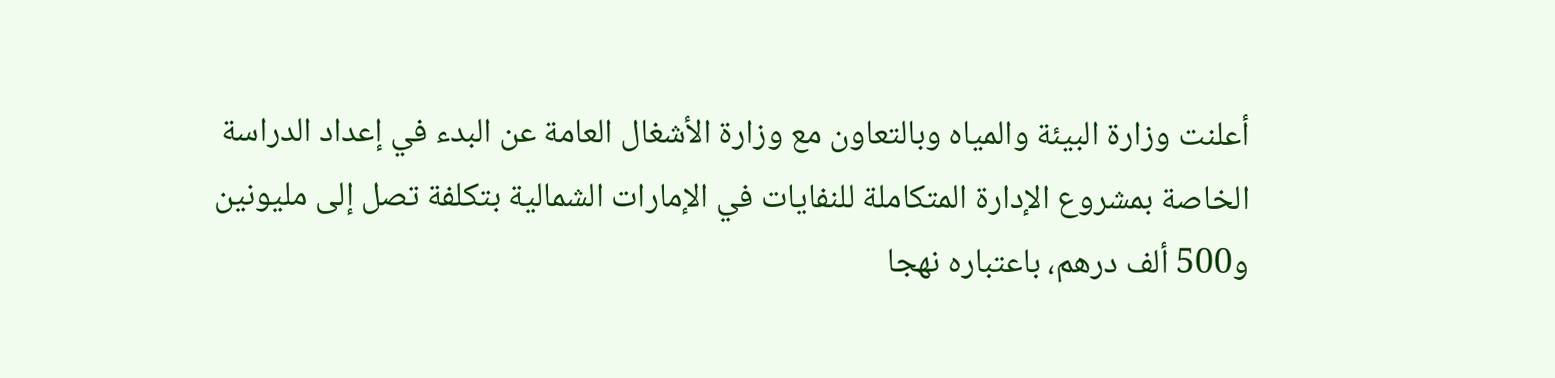أعلنت وزارة البيئة والمياه وبالتعاون مع وزارة الأشغال العامة عن البدء في إعداد الدراسة الخاصة بمشروع الإدارة المتكاملة للنفايات في الإمارات الشمالية بتكلفة تصل إلى مليونين و500 ألف درهم، باعتباره نهجا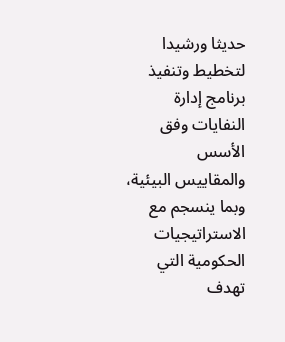حديثا ورشيدا لتخطيط وتنفيذ برنامج إدارة النفايات وفق الأسس والمقاييس البيئية، وبما ينسجم مع الاستراتيجيات الحكومية التي تهدف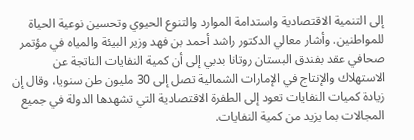إلى التنمية الاقتصادية واستدامة الموارد والتنوع الحيوي وتحسين نوعية الحياة للمواطنين. وأشار معالي الدكتور راشد أحمد بن فهد وزير البيئة والمياه في مؤتمر صحافي عقد بفندق البستان روتانا بدبي إلى أن كمية النفايات الناتجة عن الاستهلاك والإنتاج في الإمارات الشمالية تصل إلى 30 مليون طن سنويا، وقال إن زيادة كميات النفايات تعود إلى الطفرة الاقتصادية التي تشهدها الدولة في جميع المجالات بما يزيد من كمية النفايات.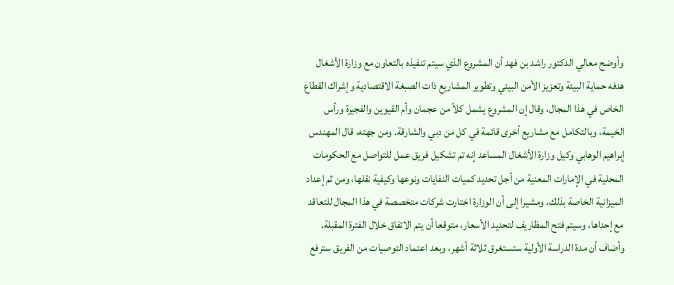وأوضح معالي الدكتور راشد بن فهد أن المشروع الذي سيتم تنفيذه بالتعاون مع وزارة الأشغال هدفه حماية البيئة وتعزيز الأمن البيئي وتطوير المشاريع ذات الصبغة الاقتصادية وإشراك القطاع الخاص في هذا المجال، وقال إن المشروع يشمل كلاً من عجمان وأم القيوين والفجيرة ورأس الخيمة، وبالتكامل مع مشاريع أخرى قائمة في كل من دبي والشارقة. ومن جهته، قال المهندس إبراهيم الوهابي وكيل وزارة الأشغال المساعد إنه تم تشكيل فريق عمل للتواصل مع الحكومات المحلية في الإمارات المعنية من أجل تحديد كميات النفايات ونوعها وكيفية نقلها، ومن ثم إعداد الميزانية الخاصة بذلك، ومشيرا إلى أن الوزارة اختارت شركات متخصصة في هذا المجال للتعاقد مع إحداها، وسيتم فتح المظاريف لتحديد الأسعار، متوقعا أن يتم الاتفاق خلال الفترة المقبلة. وأضاف أن مدة الدراسة الأولية ستستغرق ثلاثة أشهر، وبعد اعتماد التوصيات من الفريق سترفع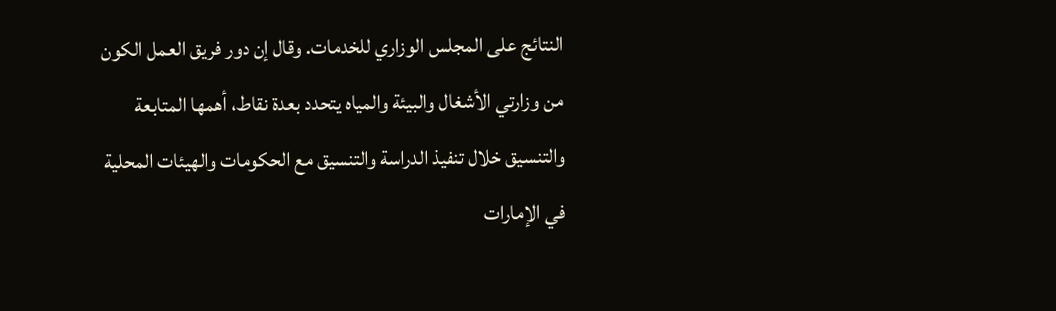النتائج على المجلس الوزاري للخدمات. وقال إن دور فريق العمل الكون من وزارتي الأشغال والبيئة والمياه يتحدد بعدة نقاط، أهمها المتابعة والتنسيق خلال تنفيذ الدراسة والتنسيق مع الحكومات والهيئات المحلية في الإمارات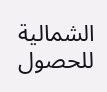الشمالية للحصول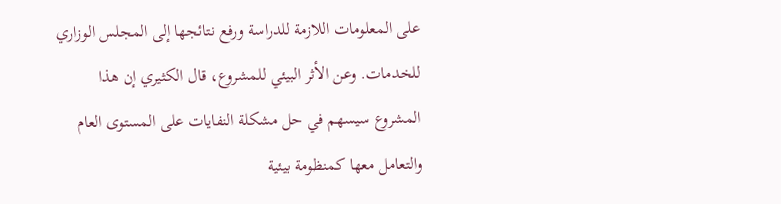على المعلومات اللازمة للدراسة ورفع نتائجها إلى المجلس الوزاري للخدمات. وعن الأثر البيئي للمشروع، قال الكثيري إن هذا المشروع سيسهم في حل مشكلة النفايات على المستوى العام والتعامل معها كمنظومة بيئية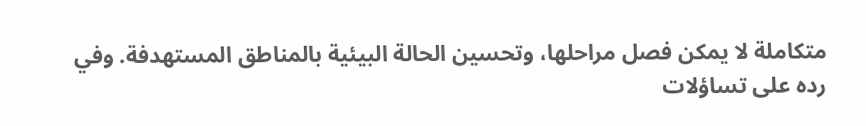متكاملة لا يمكن فصل مراحلها، وتحسين الحالة البيئية بالمناطق المستهدفة. وفي رده على تساؤلات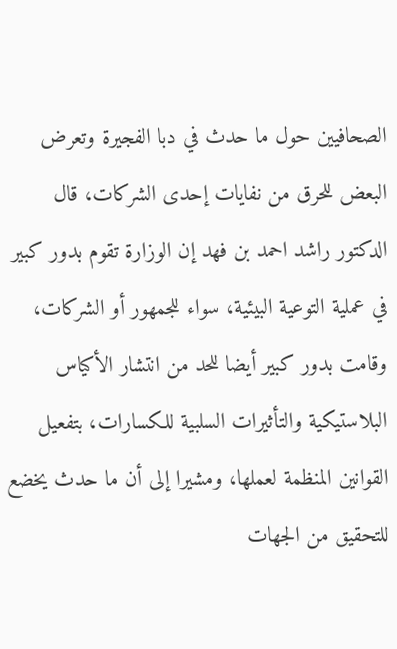الصحافيين حول ما حدث في دبا الفجيرة وتعرض البعض للحرق من نفايات إحدى الشركات، قال الدكتور راشد احمد بن فهد إن الوزارة تقوم بدور كبير في عملية التوعية البيئية، سواء للجمهور أو الشركات، وقامت بدور كبير أيضا للحد من انتشار الأكياس البلاستيكية والتأثيرات السلبية للكسارات، بتفعيل القوانين المنظمة لعملها، ومشيرا إلى أن ما حدث يخضع للتحقيق من الجهات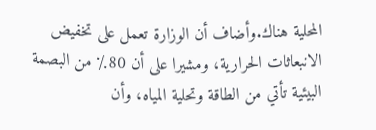المحلية هناك.وأضاف أن الوزارة تعمل على تخفيض الانبعاثات الحرارية، ومشيرا على أن 80٪ من البصمة البيئية تأتي من الطاقة وتحلية المياه، وأن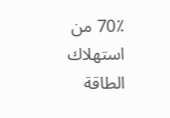70٪ من استهلاك الطاقة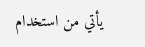يأتي من استخدام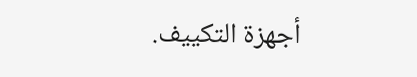أجهزة التكييف.